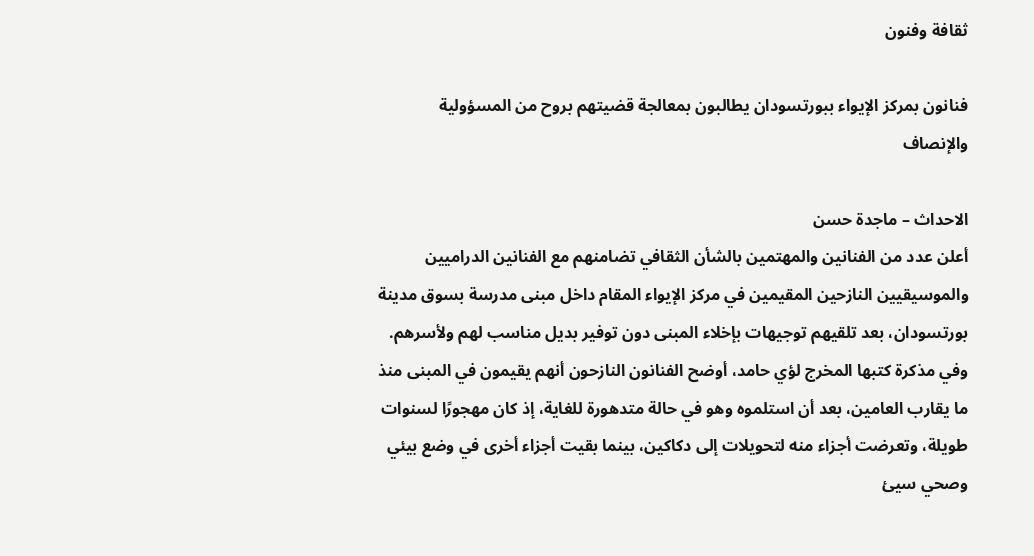ثقافة وفنون

فنانون بمركز الإيواء ببورتسودان يطالبون بمعالجة قضيتهم بروح من المسؤولية والإنصاف

الاحداث – ماجدة حسن
أعلن عدد من الفنانين والمهتمين بالشأن الثقافي تضامنهم مع الفنانين الدراميين والموسيقيين النازحين المقيمين في مركز الإيواء المقام داخل مبنى مدرسة بسوق مدينة بورتسودان، بعد تلقيهم توجيهات بإخلاء المبنى دون توفير بديل مناسب لهم ولأسرهم.
وفي مذكرة كتبها المخرج لؤي حامد، أوضح الفنانون النازحون أنهم يقيمون في المبنى منذ ما يقارب العامين، بعد أن استلموه وهو في حالة متدهورة للغاية، إذ كان مهجورًا لسنوات طويلة، وتعرضت أجزاء منه لتحويلات إلى دكاكين، بينما بقيت أجزاء أخرى في وضع بيئي وصحي سيئ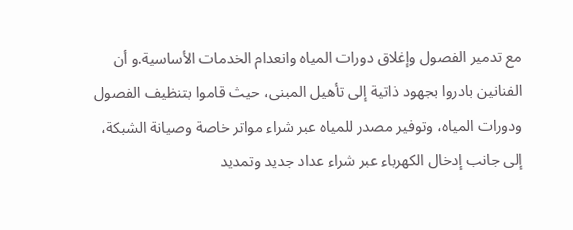مع تدمير الفصول وإغلاق دورات المياه وانعدام الخدمات الأساسية.و أن الفنانين بادروا بجهود ذاتية إلى تأهيل المبنى، حيث قاموا بتنظيف الفصول ودورات المياه، وتوفير مصدر للمياه عبر شراء مواتر خاصة وصيانة الشبكة، إلى جانب إدخال الكهرباء عبر شراء عداد جديد وتمديد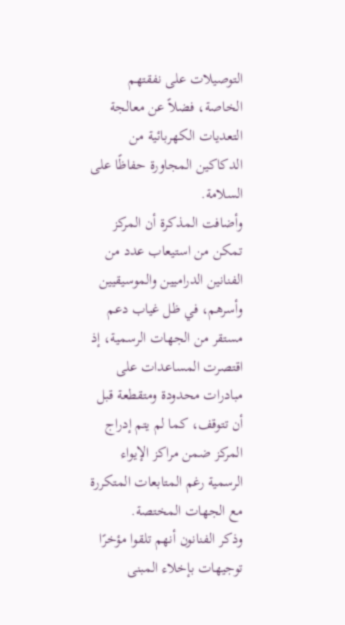التوصيلات على نفقتهم الخاصة، فضلاً عن معالجة التعديات الكهربائية من الدكاكين المجاورة حفاظًا على السلامة.
وأضافت المذكرة أن المركز تمكن من استيعاب عدد من الفنانين الدراميين والموسيقيين وأسرهم، في ظل غياب دعم مستقر من الجهات الرسمية، إذ اقتصرت المساعدات على مبادرات محدودة ومتقطعة قبل أن تتوقف، كما لم يتم إدراج المركز ضمن مراكز الإيواء الرسمية رغم المتابعات المتكررة مع الجهات المختصة.
وذكر الفنانون أنهم تلقوا مؤخرًا توجيهات بإخلاء المبنى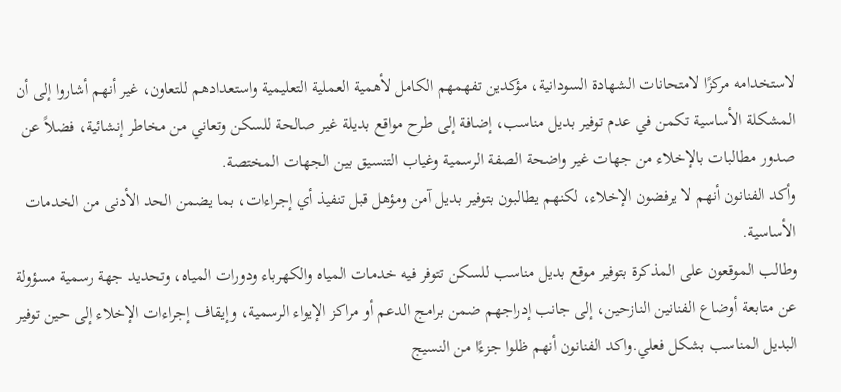لاستخدامه مركزًا لامتحانات الشهادة السودانية، مؤكدين تفهمهم الكامل لأهمية العملية التعليمية واستعدادهم للتعاون، غير أنهم أشاروا إلى أن المشكلة الأساسية تكمن في عدم توفير بديل مناسب، إضافة إلى طرح مواقع بديلة غير صالحة للسكن وتعاني من مخاطر إنشائية، فضلاً عن صدور مطالبات بالإخلاء من جهات غير واضحة الصفة الرسمية وغياب التنسيق بين الجهات المختصة.
وأكد الفنانون أنهم لا يرفضون الإخلاء، لكنهم يطالبون بتوفير بديل آمن ومؤهل قبل تنفيذ أي إجراءات، بما يضمن الحد الأدنى من الخدمات الأساسية.
وطالب الموقعون على المذكرة بتوفير موقع بديل مناسب للسكن تتوفر فيه خدمات المياه والكهرباء ودورات المياه، وتحديد جهة رسمية مسؤولة عن متابعة أوضاع الفنانين النازحين، إلى جانب إدراجهم ضمن برامج الدعم أو مراكز الإيواء الرسمية، وإيقاف إجراءات الإخلاء إلى حين توفير البديل المناسب بشكل فعلي.واكد الفنانون أنهم ظلوا جزءًا من النسيج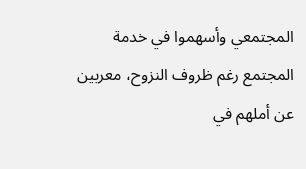المجتمعي وأسهموا في خدمة المجتمع رغم ظروف النزوح، معربين عن أملهم في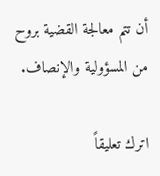أن تتم معالجة القضية بروح من المسؤولية والإنصاف.

اترك تعليقاً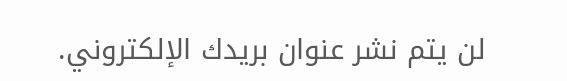لن يتم نشر عنوان بريدك الإلكتروني.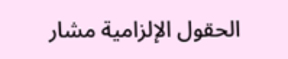الحقول الإلزامية مشار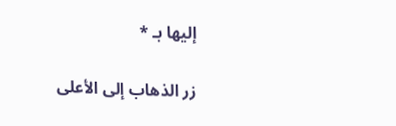إليها بـ *

زر الذهاب إلى الأعلى